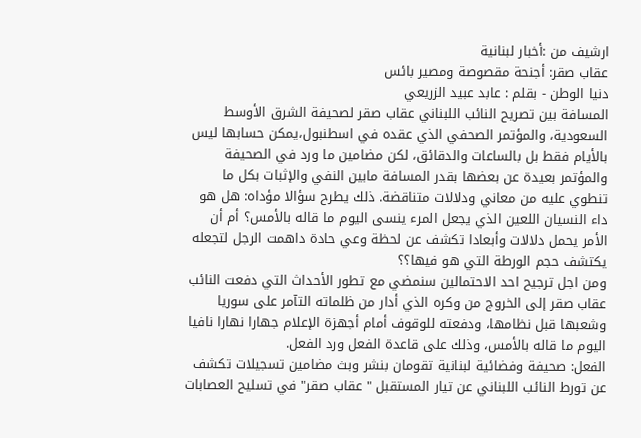ارشيف من :أخبار لبنانية
عقاب صقر: أجنحة مقصوصة ومصير بائس
دنيا الوطن - بقلم : عابد عبيد الزريعي
المسافة بين تصريح النائب اللبناني عقاب صقر لصحيفة الشرق الأوسط السعودية، والمؤتمر الصحفي الذي عقده في اسطنبول،يمكن حسابها ليس بالأيام فقط بل بالساعات والدقائق، لكن مضامين ما ورد في الصحيفة والمؤتمر بعيدة عن بعضها بقدر المسافة مابين النفي والإثبات بكل ما تنطوي عليه من معاني ودلالات متناقضة. ذلك يطرح سؤالا مؤداه: هل هو داء النسيان اللعين الذي يجعل المرء ينسى اليوم ما قاله بالأمس؟ أم أن الأمر يحمل دلالات وأبعادا تكشف عن لحظة وعي حادة داهمت الرجل لتجعله يكتشف حجم الورطة التي هو فيها؟؟
ومن اجل ترجيح احد الاحتمالين سنمضي مع تطور الأحداث التي دفعت النائب عقاب صقر إلى الخروج من وكره الذي أدار من ظلماته التآمر على سوريا وشعبها قبل نظامها، ودفعته للوقوف أمام أجهزة الإعلام جهارا نهارا نافيا اليوم ما قاله بالأمس، وذلك على قاعدة الفعل ورد الفعل.
الفعل: صحيفة وفضائية لبنانية تقومان بنشر وبث مضامين تسجيلات تكشف عن تورط النائب اللبناني عن تيار المستقبل " عقاب صقر" في تسليح العصابات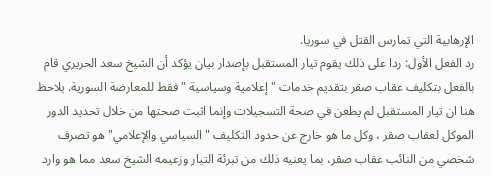الإرهابية التي تمارس القتل في سوريا.
رد الفعل الأول: ردا على ذلك يقوم تيار المستقبل بإصدار بيان يؤكد أن الشيخ سعد الحريري قام بالفعل بتكليف عقاب صقر بتقديم خدمات " إعلامية وسياسية " فقط للمعارضة السورية. يلاحظ هنا ان تيار المستقبل لم يطعن في صحة التسجيلات وإنما اثبت صحتها من خلال تحديد الدور الموكل لعقاب صقر ، وكل ما هو خارج عن حدود التكليف " السياسي والإعلامي" هو تصرف شخصي من النائب عقاب صقر، بما يعنيه ذلك من تبرئة التيار وزعيمه الشيخ سعد مما هو وارد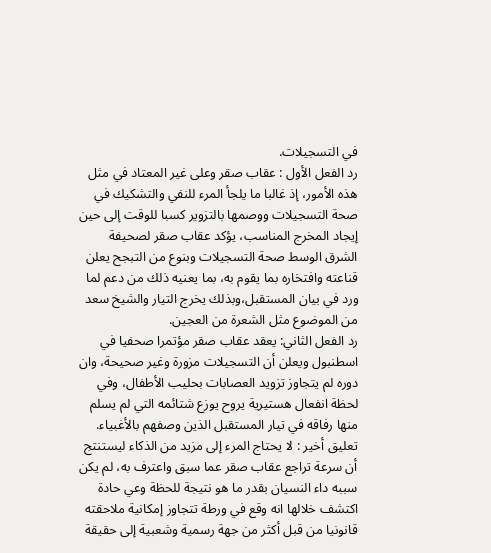في التسجيلات.
رد الفعل الأول : عقاب صقر وعلى غير المعتاد في مثل هذه الأمور، إذ غالبا ما يلجأ المرء للنفي والتشكيك في صحة التسجيلات ووصمها بالتزوير كسبا للوقت إلى حين إيجاد المخرج المناسب، يؤكد عقاب صقر لصحيفة الشرق الوسط صحة التسجيلات وبنوع من التبجح يعلن قناعته وافتخاره بما يقوم به، بما يعنيه ذلك من دعم لما ورد في بيان المستقبل،وبذلك يخرج التيار والشيخ سعد من الموضوع مثل الشعرة من العجين.
رد الفعل الثاني: يعقد عقاب صقر مؤتمرا صحفيا في اسطنبول ويعلن أن التسجيلات مزورة وغير صحيحة، وان دوره لم يتجاوز تزويد العصابات بحليب الأطفال، وفي لحظة انفعال هستيرية يروح يوزع شتائمه التي لم يسلم منها رفاقه في تيار المستقبل الذين وصفهم بالأغبياء.
تعليق أخير : لا يحتاج المرء إلى مزيد من الذكاء ليستنتج أن سرعة تراجع عقاب صقر عما سبق واعترف به، لم يكن سببه داء النسيان بقدر ما هو نتيجة للحظة وعي حادة اكتشف خلالها انه وقع في ورطة تتجاوز إمكانية ملاحقته قانونيا من قبل أكثر من جهة رسمية وشعبية إلى حقيقة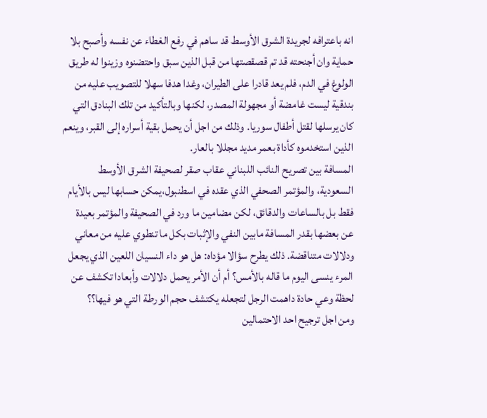انه باعترافه لجريدة الشرق الأوسط قد ساهم في رفع الغطاء عن نفسه وأصبح بلا حماية وان أجنحته قد تم قصقصتها من قبل الذين سبق واحتضنوه وزينوا له طريق الولوغ في الدم، فلم يعد قادرا على الطيران، وغدا هدفا سهلا للتصويب عليه من بندقية ليست غامضة أو مجهولة المصدر، لكنها وبالتأكيد من تلك البنادق التي كان يرسلها لقتل أطفال سوريا. وذلك من اجل أن يحمل بقية أسراره إلى القبر، وينعم الذين استخدموه كأداة بعمر مديد مجللا بالعار.
المسافة بين تصريح النائب اللبناني عقاب صقر لصحيفة الشرق الأوسط السعودية، والمؤتمر الصحفي الذي عقده في اسطنبول،يمكن حسابها ليس بالأيام فقط بل بالساعات والدقائق، لكن مضامين ما ورد في الصحيفة والمؤتمر بعيدة عن بعضها بقدر المسافة مابين النفي والإثبات بكل ما تنطوي عليه من معاني ودلالات متناقضة. ذلك يطرح سؤالا مؤداه: هل هو داء النسيان اللعين الذي يجعل المرء ينسى اليوم ما قاله بالأمس؟ أم أن الأمر يحمل دلالات وأبعادا تكشف عن لحظة وعي حادة داهمت الرجل لتجعله يكتشف حجم الورطة التي هو فيها؟؟
ومن اجل ترجيح احد الاحتمالين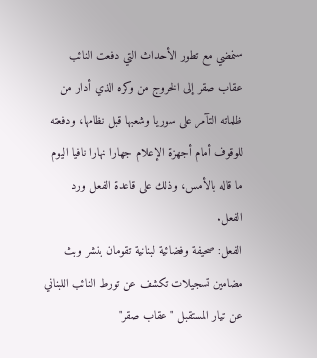سنمضي مع تطور الأحداث التي دفعت النائب عقاب صقر إلى الخروج من وكره الذي أدار من ظلماته التآمر على سوريا وشعبها قبل نظامها، ودفعته للوقوف أمام أجهزة الإعلام جهارا نهارا نافيا اليوم ما قاله بالأمس، وذلك على قاعدة الفعل ورد الفعل.
الفعل: صحيفة وفضائية لبنانية تقومان بنشر وبث مضامين تسجيلات تكشف عن تورط النائب اللبناني عن تيار المستقبل " عقاب صقر"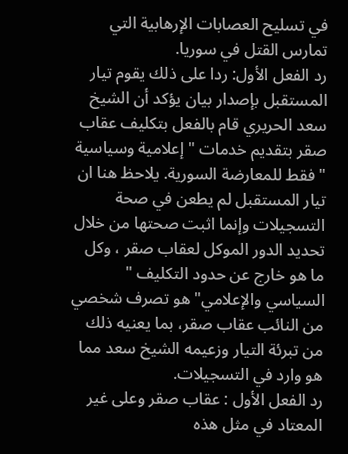في تسليح العصابات الإرهابية التي تمارس القتل في سوريا.
رد الفعل الأول: ردا على ذلك يقوم تيار المستقبل بإصدار بيان يؤكد أن الشيخ سعد الحريري قام بالفعل بتكليف عقاب صقر بتقديم خدمات " إعلامية وسياسية " فقط للمعارضة السورية. يلاحظ هنا ان تيار المستقبل لم يطعن في صحة التسجيلات وإنما اثبت صحتها من خلال تحديد الدور الموكل لعقاب صقر ، وكل ما هو خارج عن حدود التكليف " السياسي والإعلامي" هو تصرف شخصي من النائب عقاب صقر، بما يعنيه ذلك من تبرئة التيار وزعيمه الشيخ سعد مما هو وارد في التسجيلات.
رد الفعل الأول : عقاب صقر وعلى غير المعتاد في مثل هذه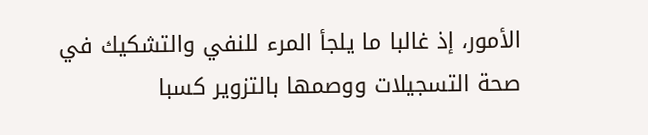الأمور، إذ غالبا ما يلجأ المرء للنفي والتشكيك في صحة التسجيلات ووصمها بالتزوير كسبا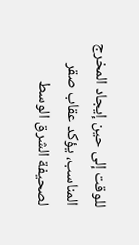للوقت إلى حين إيجاد المخرج المناسب، يؤكد عقاب صقر لصحيفة الشرق الوسط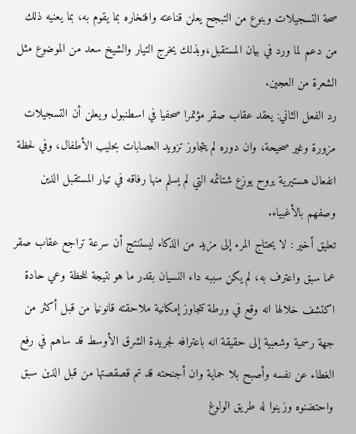صحة التسجيلات وبنوع من التبجح يعلن قناعته وافتخاره بما يقوم به، بما يعنيه ذلك من دعم لما ورد في بيان المستقبل،وبذلك يخرج التيار والشيخ سعد من الموضوع مثل الشعرة من العجين.
رد الفعل الثاني: يعقد عقاب صقر مؤتمرا صحفيا في اسطنبول ويعلن أن التسجيلات مزورة وغير صحيحة، وان دوره لم يتجاوز تزويد العصابات بحليب الأطفال، وفي لحظة انفعال هستيرية يروح يوزع شتائمه التي لم يسلم منها رفاقه في تيار المستقبل الذين وصفهم بالأغبياء.
تعليق أخير : لا يحتاج المرء إلى مزيد من الذكاء ليستنتج أن سرعة تراجع عقاب صقر عما سبق واعترف به، لم يكن سببه داء النسيان بقدر ما هو نتيجة للحظة وعي حادة اكتشف خلالها انه وقع في ورطة تتجاوز إمكانية ملاحقته قانونيا من قبل أكثر من جهة رسمية وشعبية إلى حقيقة انه باعترافه لجريدة الشرق الأوسط قد ساهم في رفع الغطاء عن نفسه وأصبح بلا حماية وان أجنحته قد تم قصقصتها من قبل الذين سبق واحتضنوه وزينوا له طريق الولوغ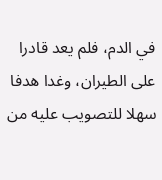في الدم، فلم يعد قادرا على الطيران، وغدا هدفا سهلا للتصويب عليه من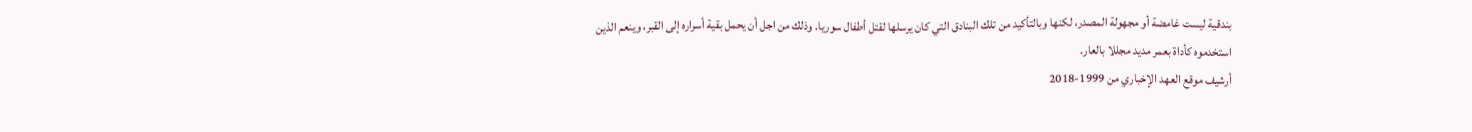بندقية ليست غامضة أو مجهولة المصدر، لكنها وبالتأكيد من تلك البنادق التي كان يرسلها لقتل أطفال سوريا. وذلك من اجل أن يحمل بقية أسراره إلى القبر، وينعم الذين استخدموه كأداة بعمر مديد مجللا بالعار.
أرشيف موقع العهد الإخباري من 1999-2018